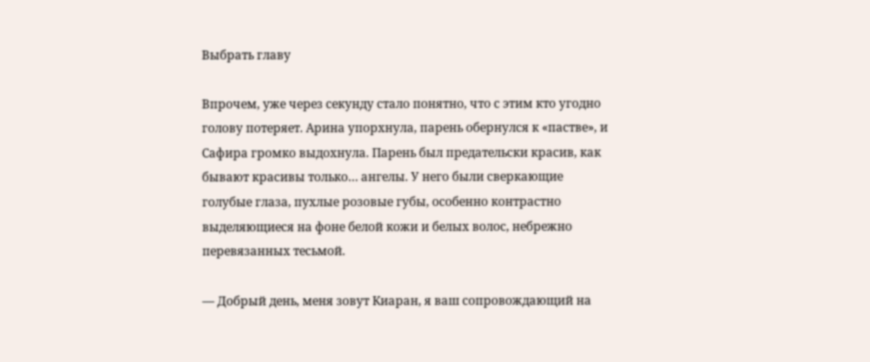Выбрать главу

Впрочем, уже через секунду стало понятно, что с этим кто угодно голову потеряет. Арина упорхнула, парень обернулся к «пастве», и Сафира громко выдохнула. Парень был предательски красив, как бывают красивы только… ангелы. У него были сверкающие голубые глаза, пухлые розовые губы, особенно контрастно выделяющиеся на фоне белой кожи и белых волос, небрежно перевязанных тесьмой.

— Добрый день, меня зовут Киаран, я ваш сопровождающий на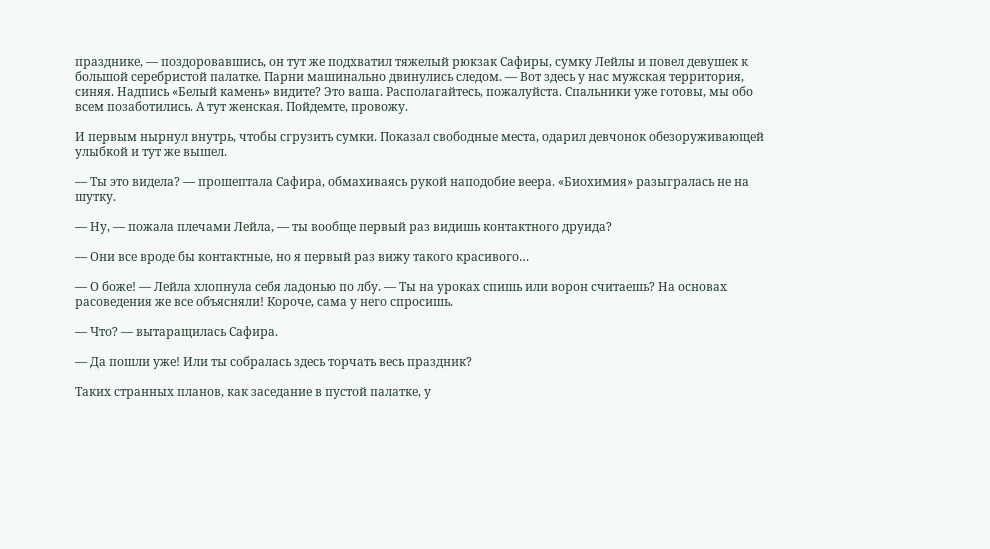празднике, — поздоровавшись, он тут же подхватил тяжелый рюкзак Сафиры, сумку Лейлы и повел девушек к большой серебристой палатке. Парни машинально двинулись следом. — Вот здесь у нас мужская территория, синяя. Надпись «Белый камень» видите? Это ваша. Располагайтесь, пожалуйста. Спальники уже готовы, мы обо всем позаботились. А тут женская. Пойдемте, провожу.

И первым нырнул внутрь, чтобы сгрузить сумки. Показал свободные места, одарил девчонок обезоруживающей улыбкой и тут же вышел.

— Ты это видела? — прошептала Сафира, обмахиваясь рукой наподобие веера. «Биохимия» разыгралась не на шутку.

— Ну, — пожала плечами Лейла, — ты вообще первый раз видишь контактного друида?

— Они все вроде бы контактные, но я первый раз вижу такого красивого…

— О боже! — Лейла хлопнула себя ладонью по лбу. — Ты на уроках спишь или ворон считаешь? На основах расоведения же все объясняли! Короче, сама у него спросишь.

— Что? — вытаращилась Сафира.

— Да пошли уже! Или ты собралась здесь торчать весь праздник?

Таких странных планов, как заседание в пустой палатке, у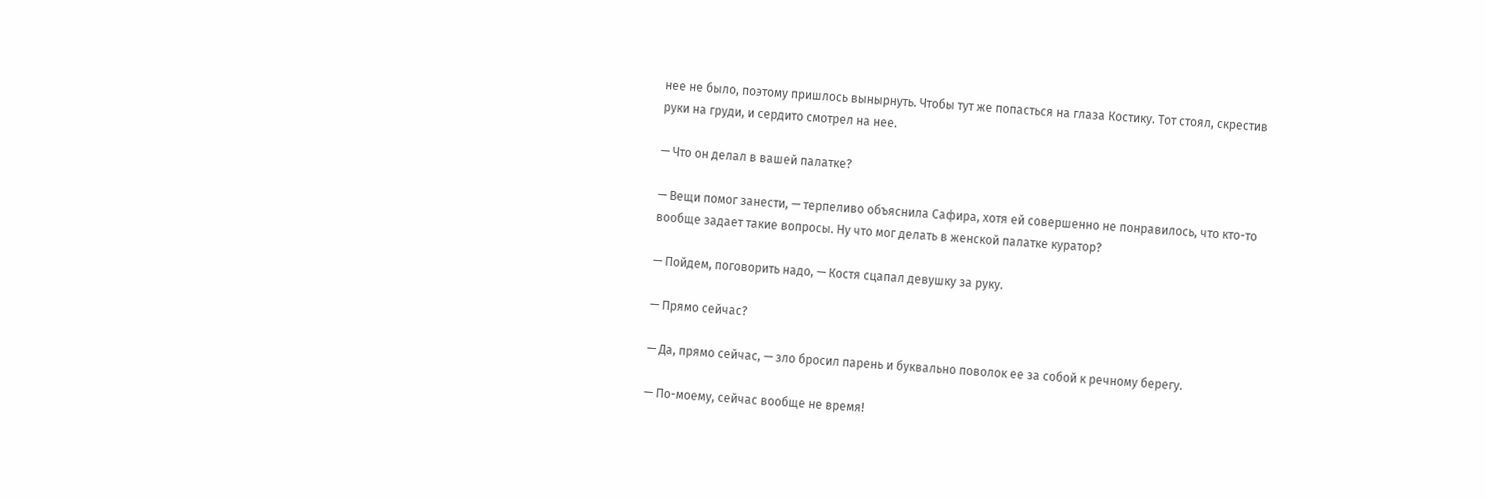нее не было, поэтому пришлось вынырнуть. Чтобы тут же попасться на глаза Костику. Тот стоял, скрестив руки на груди, и сердито смотрел на нее.

— Что он делал в вашей палатке?

— Вещи помог занести, — терпеливо объяснила Сафира, хотя ей совершенно не понравилось, что кто-то вообще задает такие вопросы. Ну что мог делать в женской палатке куратор?

— Пойдем, поговорить надо, — Костя сцапал девушку за руку.

— Прямо сейчас?

— Да, прямо сейчас, — зло бросил парень и буквально поволок ее за собой к речному берегу.

— По-моему, сейчас вообще не время!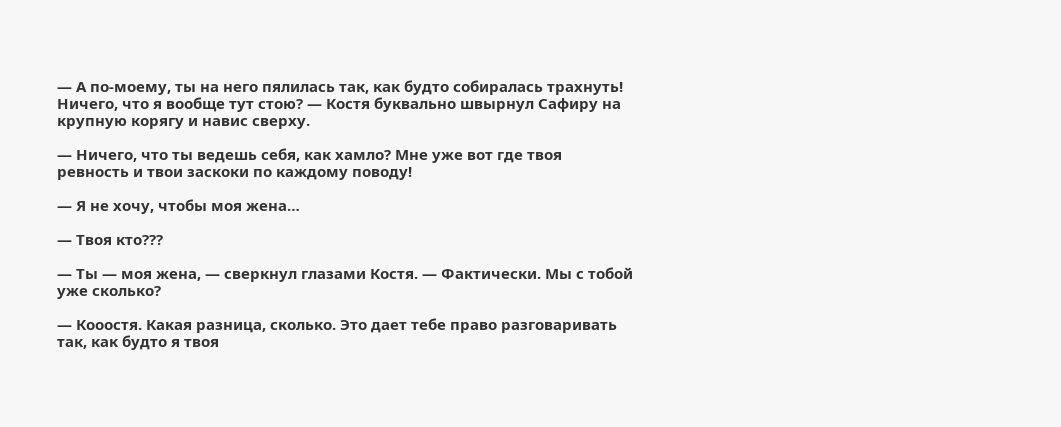— А по-моему, ты на него пялилась так, как будто собиралась трахнуть! Ничего, что я вообще тут стою? — Костя буквально швырнул Сафиру на крупную корягу и навис сверху.

— Ничего, что ты ведешь себя, как хамло? Мне уже вот где твоя ревность и твои заскоки по каждому поводу!

— Я не хочу, чтобы моя жена…

— Твоя кто???

— Ты — моя жена, — сверкнул глазами Костя. — Фактически. Мы с тобой уже сколько?

— Кооостя. Какая разница, сколько. Это дает тебе право разговаривать так, как будто я твоя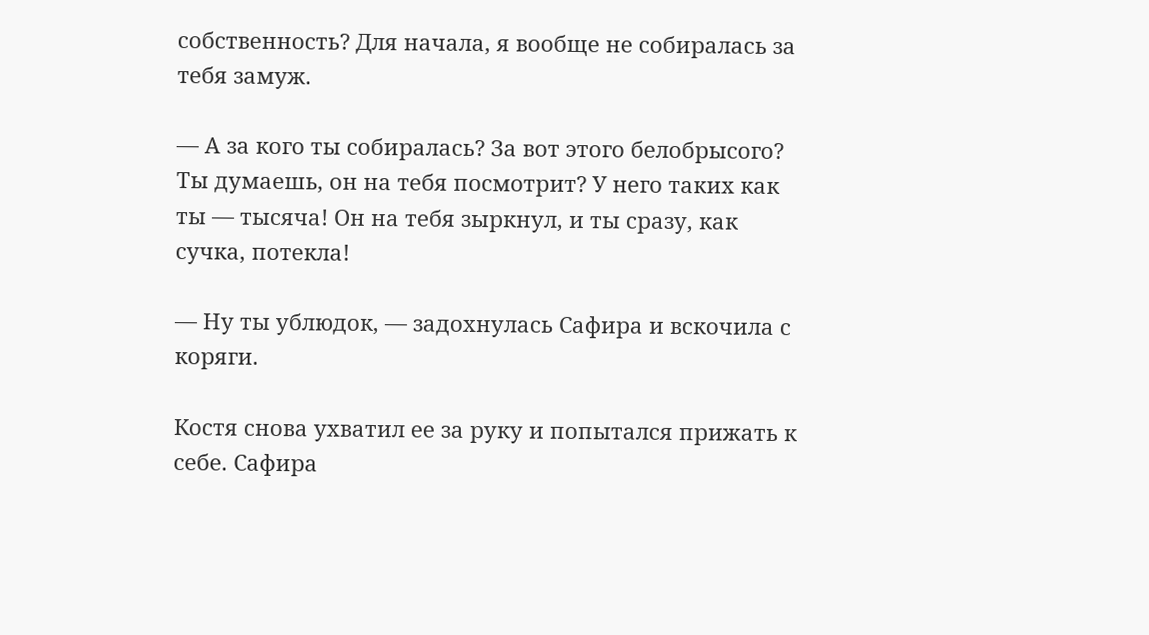собственность? Для начала, я вообще не собиралась за тебя замуж.

— А за кого ты собиралась? За вот этого белобрысого? Ты думаешь, он на тебя посмотрит? У него таких как ты — тысяча! Он на тебя зыркнул, и ты сразу, как сучка, потекла!

— Ну ты ублюдок, — задохнулась Сафира и вскочила с коряги.

Костя снова ухватил ее за руку и попытался прижать к себе. Сафира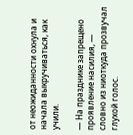от неожиданности охнула и начала выкручиваться, как учили.

— На празднике запрещено проявление насилия, — словно из ниоткуда прозвучал глухой голос.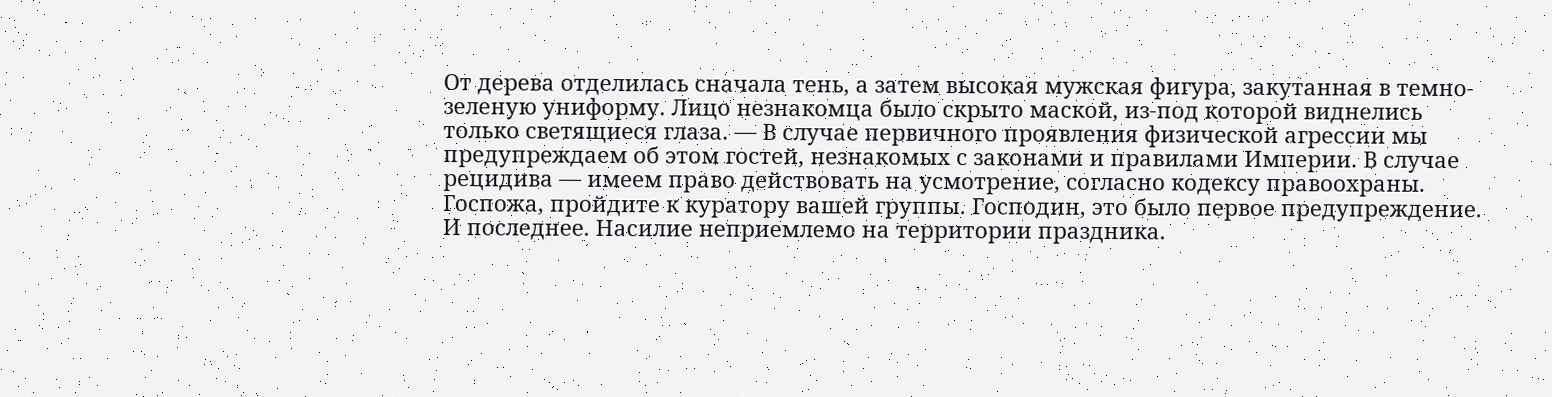От дерева отделилась сначала тень, а затем высокая мужская фигура, закутанная в темно-зеленую униформу. Лицо незнакомца было скрыто маской, из-под которой виднелись только светящиеся глаза. — В случае первичного проявления физической агрессии мы предупреждаем об этом гостей, незнакомых с законами и правилами Империи. В случае рецидива — имеем право действовать на усмотрение, согласно кодексу правоохраны. Госпожа, пройдите к куратору вашей группы. Господин, это было первое предупреждение. И последнее. Насилие неприемлемо на территории праздника.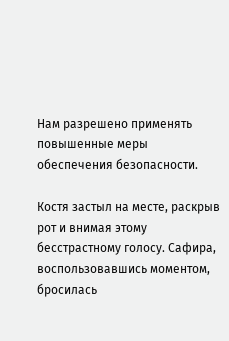Нам разрешено применять повышенные меры обеспечения безопасности.

Костя застыл на месте, раскрыв рот и внимая этому бесстрастному голосу. Сафира, воспользовавшись моментом, бросилась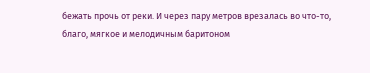бежать прочь от реки. И через пару метров врезалась во что-то, благо, мягкое и мелодичным баритоном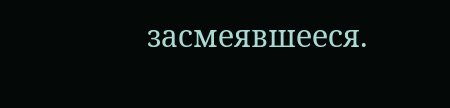засмеявшееся.